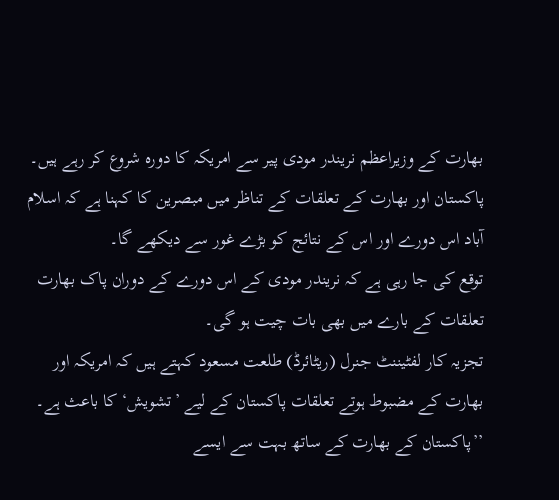بھارت کے وزیراعظم نریندر مودی پیر سے امریکہ کا دورہ شروع کر رہے ہیں۔
پاکستان اور بھارت کے تعلقات کے تناظر میں مبصرین کا کہنا ہے کہ اسلام آباد اس دورے اور اس کے نتائج کو بڑے غور سے دیکھے گا۔
توقع کی جا رہی ہے کہ نریندر مودی کے اس دورے کے دوران پاک بھارت تعلقات کے بارے میں بھی بات چیت ہو گی۔
تجزیہ کار لفٹیننٹ جنرل (ریٹائرڈ) طلعت مسعود کہتے ہیں کہ امریکہ اور بھارت کے مضبوط ہوتے تعلقات پاکستان کے لیے ’تشویش‘ کا باعث ہے۔
’’پاکستان کے بھارت کے ساتھ بہت سے ایسے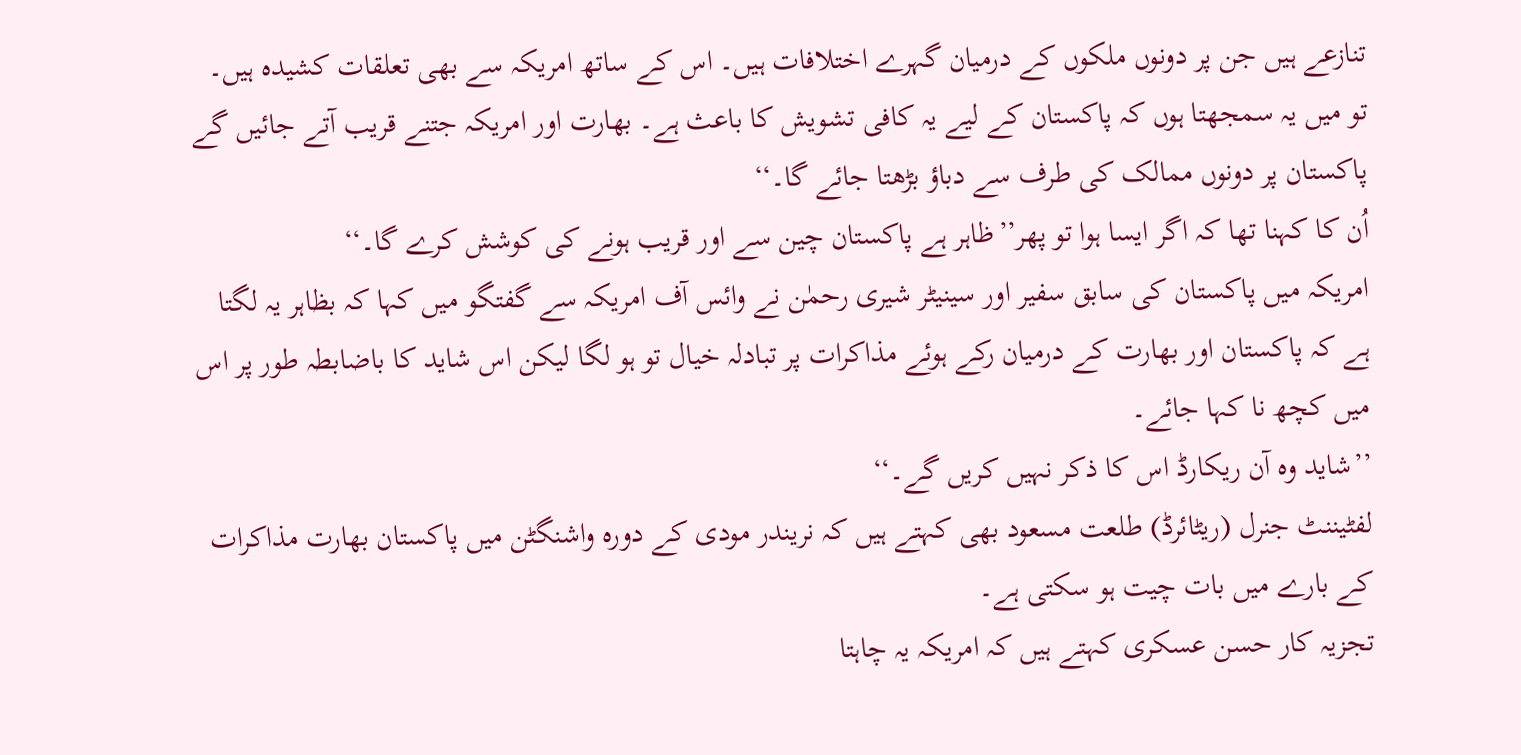تنازعے ہیں جن پر دونوں ملکوں کے درمیان گہرے اختلافات ہیں۔ اس کے ساتھ امریکہ سے بھی تعلقات کشیدہ ہیں۔ تو میں یہ سمجھتا ہوں کہ پاکستان کے لیے یہ کافی تشویش کا باعث ہے۔ بھارت اور امریکہ جتنے قریب آتے جائیں گے پاکستان پر دونوں ممالک کی طرف سے دباؤ بڑھتا جائے گا۔‘‘
اُن کا کہنا تھا کہ اگر ایسا ہوا تو پھر’’ظاہر ہے پاکستان چین سے اور قریب ہونے کی کوشش کرے گا۔‘‘
امریکہ میں پاکستان کی سابق سفیر اور سینیٹر شیری رحمٰن نے وائس آف امریکہ سے گفتگو میں کہا کہ بظاہر یہ لگتا ہے کہ پاکستان اور بھارت کے درمیان رکے ہوئے مذاکرات پر تبادلہ خیال تو ہو لگا لیکن اس شاید کا باضابطہ طور پر اس میں کچھ نا کہا جائے۔
’’شاید وہ آن ریکارڈ اس کا ذکر نہیں کریں گے۔‘‘
لفٹیننٹ جنرل (ریٹائرڈ) طلعت مسعود بھی کہتے ہیں کہ نریندر مودی کے دورہ واشنگٹن میں پاکستان بھارت مذاکرات کے بارے میں بات چیت ہو سکتی ہے۔
تجزیہ کار حسن عسکری کہتے ہیں کہ امریکہ یہ چاہتا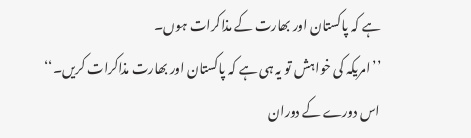ہے کہ پاکستان اور بھارت کے مذاکرات ہوں۔
’’امریکہ کی خواہش تو یہ ہی ہے کہ پاکستان اور بھارت مذاکرات کریں۔‘‘
اس دورے کے دوران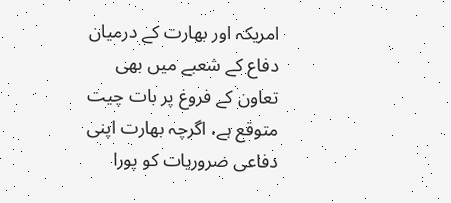امریکہ اور بھارت کے درمیان دفاع کے شعبے میں بھی تعاون کے فروغ پر بات چیت متوقع ہے، اگرچہ بھارت اپنی دفاعی ضروریات کو پورا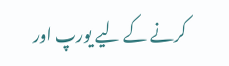کرنے کے لیے یورپ اور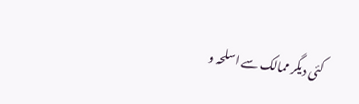کئی دیگر ممالک سے اسلحہ و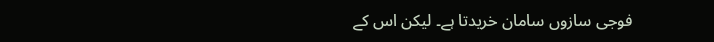فوجی سازوں سامان خریدتا ہے۔ لیکن اس کے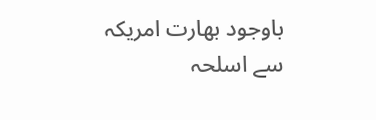باوجود بھارت امریکہ سے اسلحہ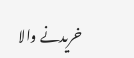خریدنے والا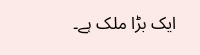ایک بڑا ملک ہے۔